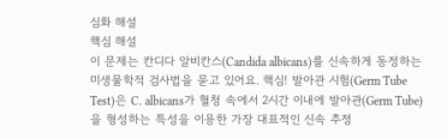심화 해설
핵심 해설
이 문제는 칸디다 알비칸스(Candida albicans)를 신속하게 동정하는 미생물학적 검사법을 묻고 있어요. 핵심! 발아관 시험(Germ Tube Test)은 C. albicans가 혈청 속에서 2시간 이내에 발아관(Germ Tube)을 형성하는 특성을 이용한 가장 대표적인 신속 추정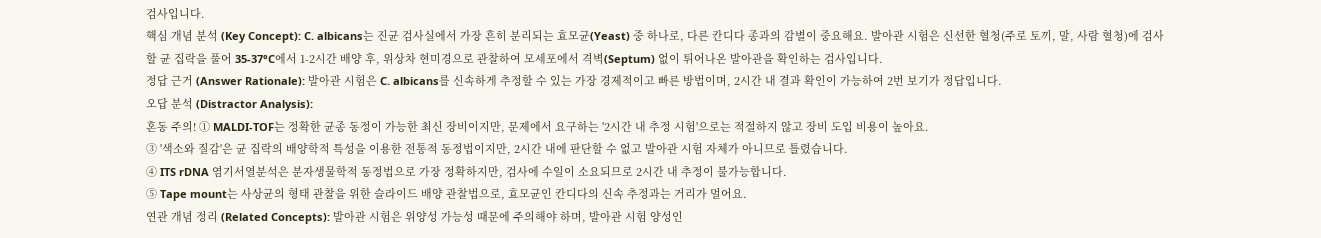검사입니다.
핵심 개념 분석 (Key Concept): C. albicans는 진균 검사실에서 가장 흔히 분리되는 효모균(Yeast) 중 하나로, 다른 칸디다 종과의 감별이 중요해요. 발아관 시험은 신선한 혈청(주로 토끼, 말, 사람 혈청)에 검사할 균 집락을 풀어 35-37°C에서 1-2시간 배양 후, 위상차 현미경으로 관찰하여 모세포에서 격벽(Septum) 없이 튀어나온 발아관을 확인하는 검사입니다.
정답 근거 (Answer Rationale): 발아관 시험은 C. albicans를 신속하게 추정할 수 있는 가장 경제적이고 빠른 방법이며, 2시간 내 결과 확인이 가능하여 2번 보기가 정답입니다.
오답 분석 (Distractor Analysis):
혼동 주의! ① MALDI-TOF는 정확한 균종 동정이 가능한 최신 장비이지만, 문제에서 요구하는 '2시간 내 추정 시험'으로는 적절하지 않고 장비 도입 비용이 높아요.
③ '색소와 질감'은 균 집락의 배양학적 특성을 이용한 전통적 동정법이지만, 2시간 내에 판단할 수 없고 발아관 시험 자체가 아니므로 틀렸습니다.
④ ITS rDNA 염기서열분석은 분자생물학적 동정법으로 가장 정확하지만, 검사에 수일이 소요되므로 2시간 내 추정이 불가능합니다.
⑤ Tape mount는 사상균의 형태 관찰을 위한 슬라이드 배양 관찰법으로, 효모균인 칸디다의 신속 추정과는 거리가 멀어요.
연관 개념 정리 (Related Concepts): 발아관 시험은 위양성 가능성 때문에 주의해야 하며, 발아관 시험 양성인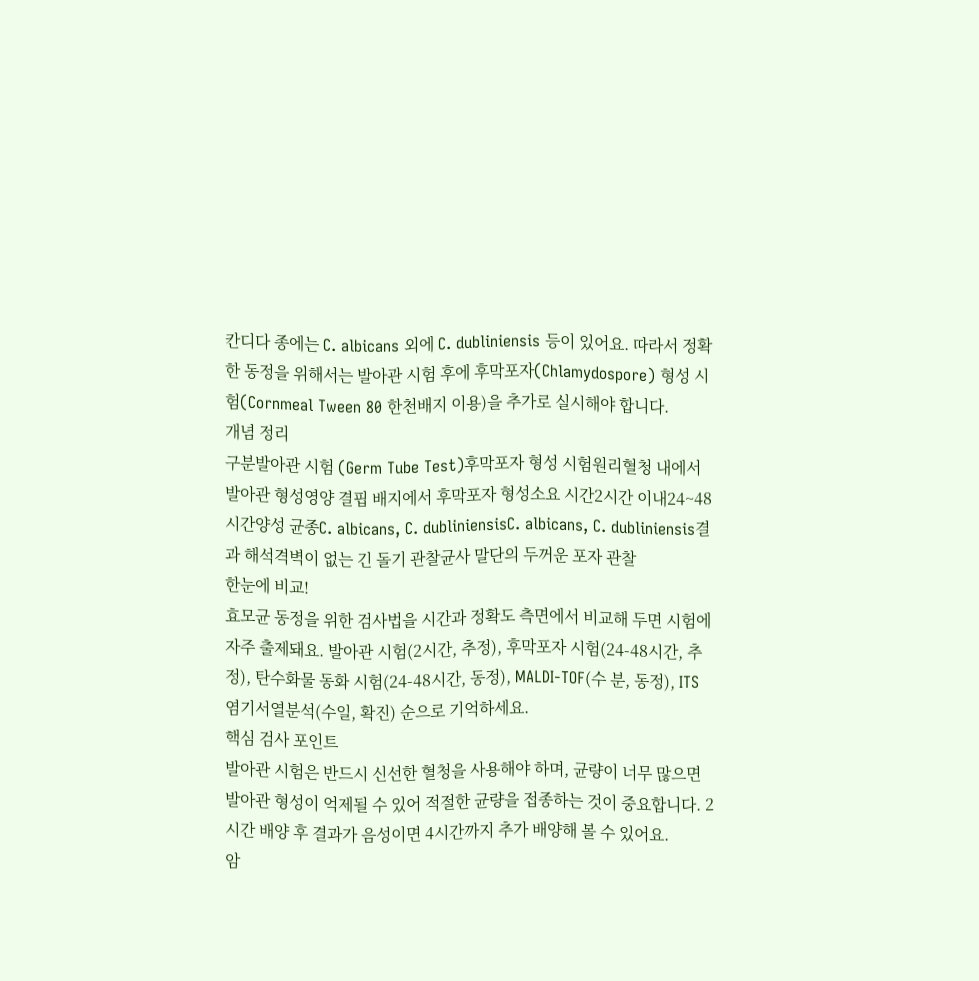칸디다 종에는 C. albicans 외에 C. dubliniensis 등이 있어요. 따라서 정확한 동정을 위해서는 발아관 시험 후에 후막포자(Chlamydospore) 형성 시험(Cornmeal Tween 80 한천배지 이용)을 추가로 실시해야 합니다.
개념 정리
구분발아관 시험 (Germ Tube Test)후막포자 형성 시험원리혈청 내에서 발아관 형성영양 결핍 배지에서 후막포자 형성소요 시간2시간 이내24~48시간양성 균종C. albicans, C. dubliniensisC. albicans, C. dubliniensis결과 해석격벽이 없는 긴 돌기 관찰균사 말단의 두꺼운 포자 관찰
한눈에 비교!
효모균 동정을 위한 검사법을 시간과 정확도 측면에서 비교해 두면 시험에 자주 출제돼요. 발아관 시험(2시간, 추정), 후막포자 시험(24-48시간, 추정), 탄수화물 동화 시험(24-48시간, 동정), MALDI-TOF(수 분, 동정), ITS 염기서열분석(수일, 확진) 순으로 기억하세요.
핵심 검사 포인트
발아관 시험은 반드시 신선한 혈청을 사용해야 하며, 균량이 너무 많으면 발아관 형성이 억제될 수 있어 적절한 균량을 접종하는 것이 중요합니다. 2시간 배양 후 결과가 음성이면 4시간까지 추가 배양해 볼 수 있어요.
암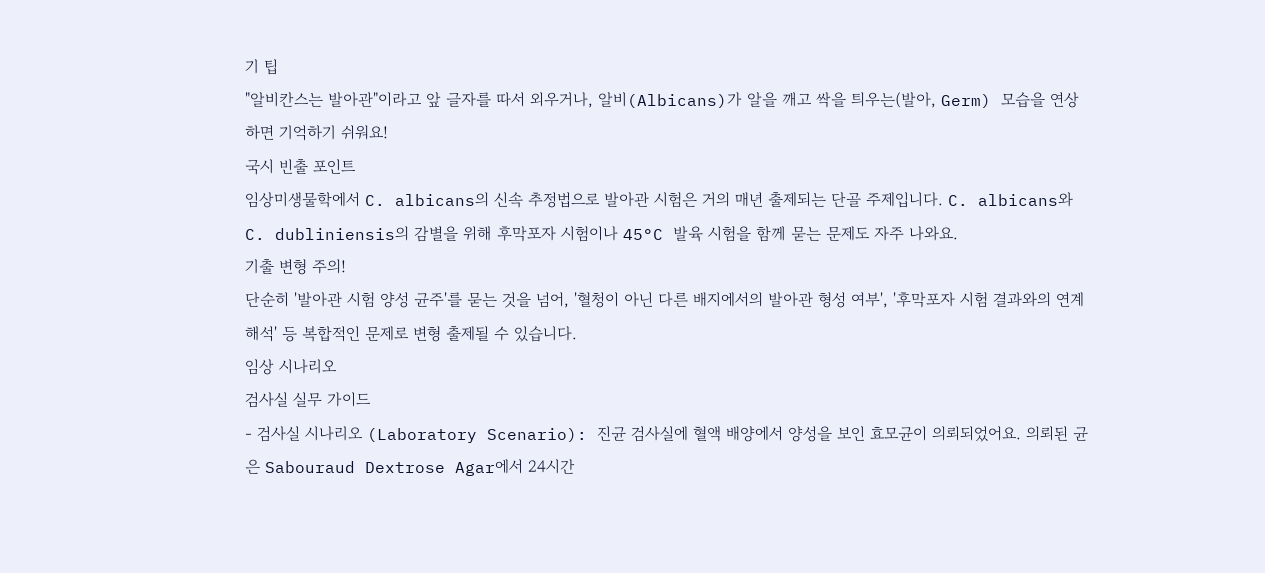기 팁
"알비칸스는 발아관"이라고 앞 글자를 따서 외우거나, 알비(Albicans)가 알을 깨고 싹을 틔우는(발아, Germ) 모습을 연상하면 기억하기 쉬워요!
국시 빈출 포인트
임상미생물학에서 C. albicans의 신속 추정법으로 발아관 시험은 거의 매년 출제되는 단골 주제입니다. C. albicans와 C. dubliniensis의 감별을 위해 후막포자 시험이나 45°C 발육 시험을 함께 묻는 문제도 자주 나와요.
기출 변형 주의!
단순히 '발아관 시험 양성 균주'를 묻는 것을 넘어, '혈청이 아닌 다른 배지에서의 발아관 형성 여부', '후막포자 시험 결과와의 연계 해석' 등 복합적인 문제로 변형 출제될 수 있습니다.
임상 시나리오
검사실 실무 가이드
- 검사실 시나리오 (Laboratory Scenario): 진균 검사실에 혈액 배양에서 양성을 보인 효모균이 의뢰되었어요. 의뢰된 균은 Sabouraud Dextrose Agar에서 24시간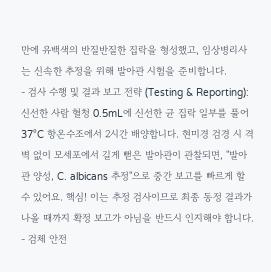만에 유백색의 반질반질한 집락을 형성했고, 임상병리사는 신속한 추정을 위해 발아관 시험을 준비합니다.
- 검사 수행 및 결과 보고 전략 (Testing & Reporting): 신선한 사람 혈청 0.5mL에 신선한 균 집락 일부를 풀어 37°C 항온수조에서 2시간 배양합니다. 현미경 검경 시 격벽 없이 모세포에서 길게 뻗은 발아관이 관찰되면, "발아관 양성, C. albicans 추정"으로 중간 보고를 빠르게 할 수 있어요. 핵심! 이는 추정 검사이므로 최종 동정 결과가 나올 때까지 확정 보고가 아님을 반드시 인지해야 합니다.
- 검체 안전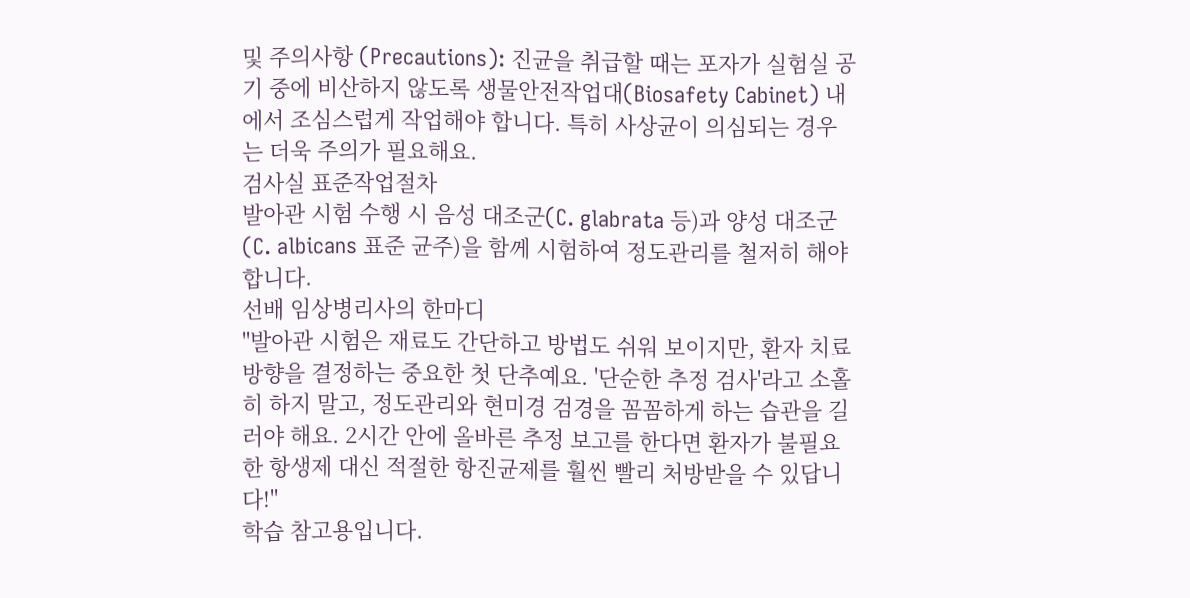및 주의사항 (Precautions): 진균을 취급할 때는 포자가 실험실 공기 중에 비산하지 않도록 생물안전작업대(Biosafety Cabinet) 내에서 조심스럽게 작업해야 합니다. 특히 사상균이 의심되는 경우는 더욱 주의가 필요해요.
검사실 표준작업절차
발아관 시험 수행 시 음성 대조군(C. glabrata 등)과 양성 대조군(C. albicans 표준 균주)을 함께 시험하여 정도관리를 철저히 해야 합니다.
선배 임상병리사의 한마디
"발아관 시험은 재료도 간단하고 방법도 쉬워 보이지만, 환자 치료 방향을 결정하는 중요한 첫 단추예요. '단순한 추정 검사'라고 소홀히 하지 말고, 정도관리와 현미경 검경을 꼼꼼하게 하는 습관을 길러야 해요. 2시간 안에 올바른 추정 보고를 한다면 환자가 불필요한 항생제 대신 적절한 항진균제를 훨씬 빨리 처방받을 수 있답니다!"
학습 참고용입니다.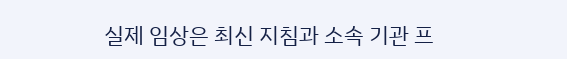실제 임상은 최신 지침과 소속 기관 프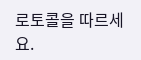로토콜을 따르세요.